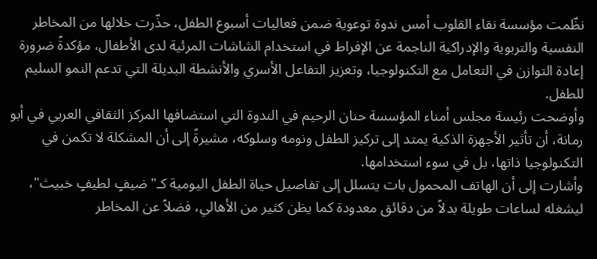نظّمت مؤسسة نقاء القلوب أمس ندوة توعوية ضمن فعاليات أسبوع الطفل، حذّرت خلالها من المخاطر النفسية والتربوية والإدراكية الناجمة عن الإفراط في استخدام الشاشات المرئية لدى الأطفال، مؤكدةً ضرورة إعادة التوازن في التعامل مع التكنولوجيا، وتعزيز التفاعل الأسري والأنشطة البديلة التي تدعم النمو السليم للطفل.
وأوضحت رئيسة مجلس أمناء المؤسسة حنان الرحيم في الندوة التي استضافها المركز الثقافي العربي في أبو رمانة، أن تأثير الأجهزة الذكية يمتد إلى تركيز الطفل ونومه وسلوكه، مشيرةً إلى أن المشكلة لا تكمن في التكنولوجيا ذاتها، بل في سوء استخدامها.
وأشارت إلى أن الهاتف المحمول بات يتسلل إلى تفاصيل حياة الطفل اليومية كـ"ضيفٍ لطيفٍ خبيث"، ليشغله لساعات طويلة بدلاً من دقائق معدودة كما يظن كثير من الأهالي، فضلاً عن المخاطر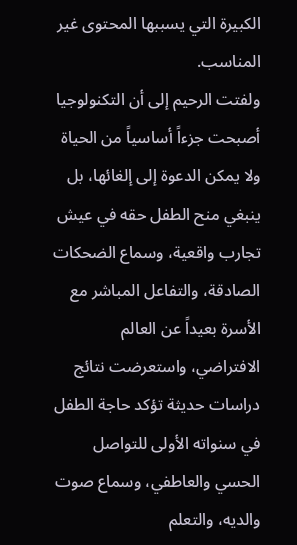الكبيرة التي يسببها المحتوى غير المناسب.
ولفتت الرحيم إلى أن التكنولوجيا أصبحت جزءاً أساسياً من الحياة ولا يمكن الدعوة إلى إلغائها، بل ينبغي منح الطفل حقه في عيش تجارب واقعية، وسماع الضحكات الصادقة، والتفاعل المباشر مع الأسرة بعيداً عن العالم الافتراضي، واستعرضت نتائج دراسات حديثة تؤكد حاجة الطفل في سنواته الأولى للتواصل الحسي والعاطفي، وسماع صوت والديه، والتعلم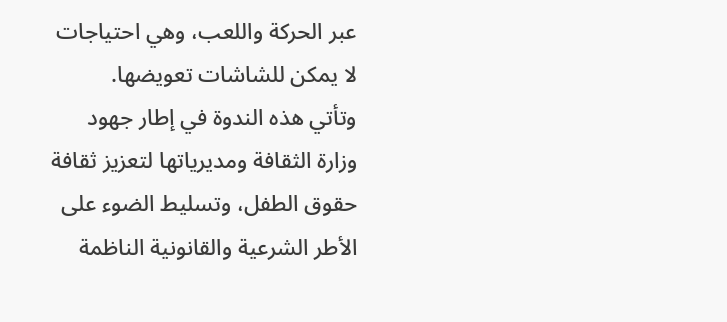عبر الحركة واللعب، وهي احتياجات لا يمكن للشاشات تعويضها.
وتأتي هذه الندوة في إطار جهود وزارة الثقافة ومديرياتها لتعزيز ثقافة حقوق الطفل، وتسليط الضوء على الأطر الشرعية والقانونية الناظمة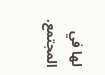لها في المجتمع.